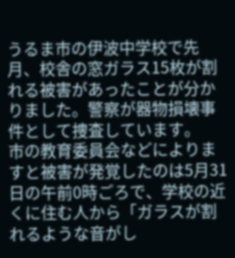うるま市の伊波中学校で先月、校舎の窓ガラス15枚が割れる被害があったことが分かりました。警察が器物損壊事件として捜査しています。
市の教育委員会などによりますと被害が発覚したのは5月31日の午前0時ごろで、学校の近くに住む人から「ガラスが割れるような音がし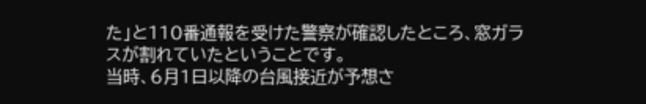た」と110番通報を受けた警察が確認したところ、窓ガラスが割れていたということです。
当時、6月1日以降の台風接近が予想さ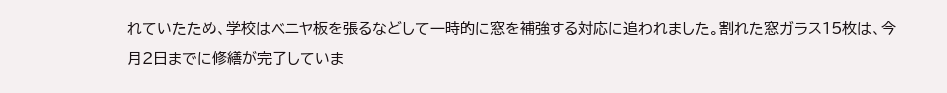れていたため、学校はベニヤ板を張るなどして一時的に窓を補強する対応に追われました。割れた窓ガラス15枚は、今月2日までに修繕が完了していま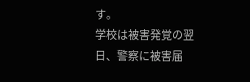す。
学校は被害発覚の翌日、警察に被害届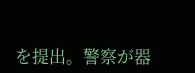を提出。警察が器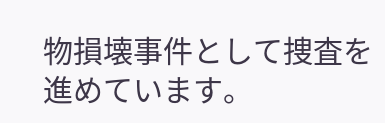物損壊事件として捜査を進めています。